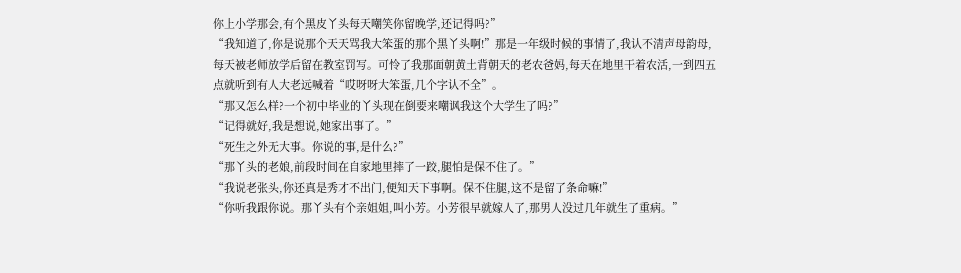你上小学那会,有个黑皮丫头每天嘲笑你留晚学,还记得吗?”
“我知道了,你是说那个天天骂我大笨蛋的那个黑丫头啊!”那是一年级时候的事情了,我认不清声母韵母,每天被老师放学后留在教室罚写。可怜了我那面朝黄土背朝天的老农爸妈,每天在地里干着农活,一到四五点就听到有人大老远喊着“哎呀呀大笨蛋,几个字认不全”。
“那又怎么样?一个初中毕业的丫头现在倒要来嘲讽我这个大学生了吗?”
“记得就好,我是想说,她家出事了。”
“死生之外无大事。你说的事,是什么?”
“那丫头的老娘,前段时间在自家地里摔了一跤,腿怕是保不住了。”
“我说老张头,你还真是秀才不出门,便知天下事啊。保不住腿,这不是留了条命嘛!”
“你听我跟你说。那丫头有个亲姐姐,叫小芳。小芳很早就嫁人了,那男人没过几年就生了重病。”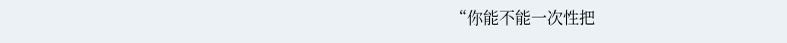“你能不能一次性把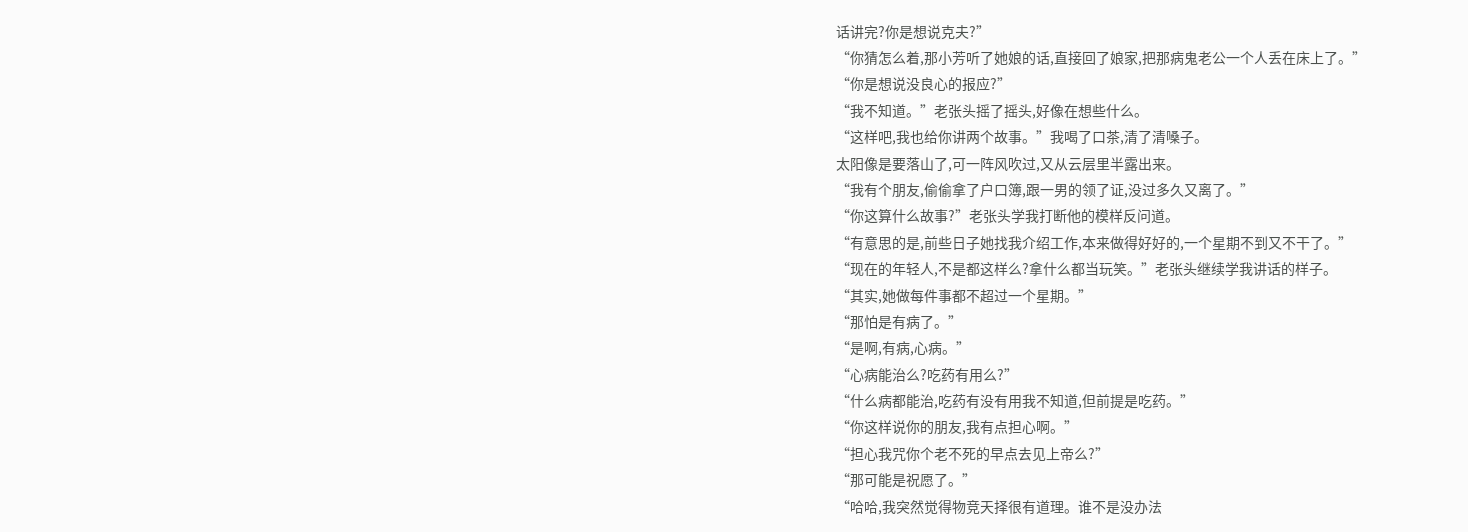话讲完?你是想说克夫?”
“你猜怎么着,那小芳听了她娘的话,直接回了娘家,把那病鬼老公一个人丢在床上了。”
“你是想说没良心的报应?”
“我不知道。”老张头摇了摇头,好像在想些什么。
“这样吧,我也给你讲两个故事。”我喝了口茶,清了清嗓子。
太阳像是要落山了,可一阵风吹过,又从云层里半露出来。
“我有个朋友,偷偷拿了户口簿,跟一男的领了证,没过多久又离了。”
“你这算什么故事?”老张头学我打断他的模样反问道。
“有意思的是,前些日子她找我介绍工作,本来做得好好的,一个星期不到又不干了。”
“现在的年轻人,不是都这样么?拿什么都当玩笑。”老张头继续学我讲话的样子。
“其实,她做每件事都不超过一个星期。”
“那怕是有病了。”
“是啊,有病,心病。”
“心病能治么?吃药有用么?”
“什么病都能治,吃药有没有用我不知道,但前提是吃药。”
“你这样说你的朋友,我有点担心啊。”
“担心我咒你个老不死的早点去见上帝么?”
“那可能是祝愿了。”
“哈哈,我突然觉得物竞天择很有道理。谁不是没办法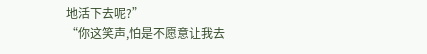地活下去呢?”
“你这笑声,怕是不愿意让我去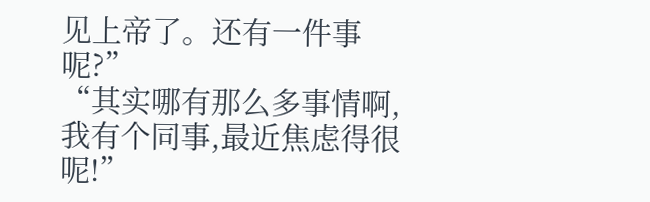见上帝了。还有一件事呢?”
“其实哪有那么多事情啊,我有个同事,最近焦虑得很呢!”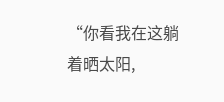“你看我在这躺着晒太阳,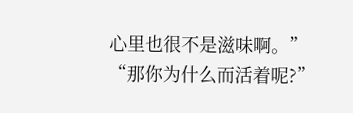心里也很不是滋味啊。”
“那你为什么而活着呢?”